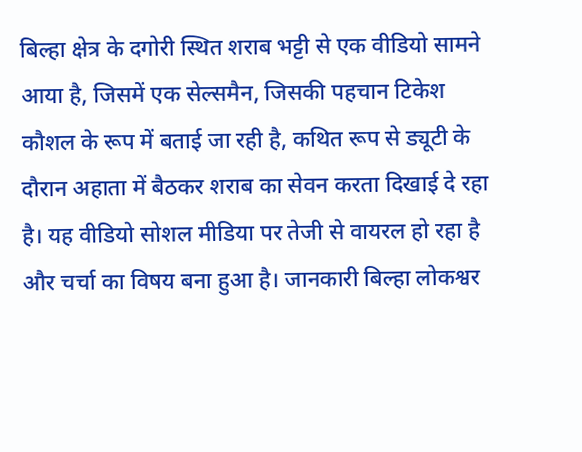बिल्हा क्षेत्र के दगोरी स्थित शराब भट्टी से एक वीडियो सामने आया है, जिसमें एक सेल्समैन, जिसकी पहचान टिकेश कौशल के रूप में बताई जा रही है, कथित रूप से ड्यूटी के दौरान अहाता में बैठकर शराब का सेवन करता दिखाई दे रहा है। यह वीडियो सोशल मीडिया पर तेजी से वायरल हो रहा है और चर्चा का विषय बना हुआ है। जानकारी बिल्हा लोकश्वर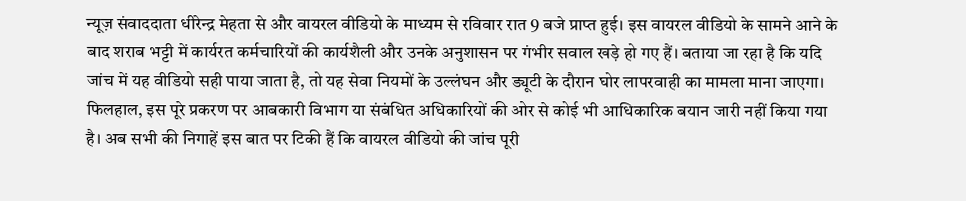न्यूज़ संवाददाता धीरेन्द्र मेहता से और वायरल वीडियो के माध्यम से रविवार रात 9 बजे प्राप्त हुई। इस वायरल वीडियो के सामने आने के बाद शराब भट्टी में कार्यरत कर्मचारियों की कार्यशैली और उनके अनुशासन पर गंभीर सवाल खड़े हो गए हैं। बताया जा रहा है कि यदि जांच में यह वीडियो सही पाया जाता है, तो यह सेवा नियमों के उल्लंघन और ड्यूटी के दौरान घोर लापरवाही का मामला माना जाएगा। फिलहाल, इस पूरे प्रकरण पर आबकारी विभाग या संबंधित अधिकारियों की ओर से कोई भी आधिकारिक बयान जारी नहीं किया गया है। अब सभी की निगाहें इस बात पर टिकी हैं कि वायरल वीडियो की जांच पूरी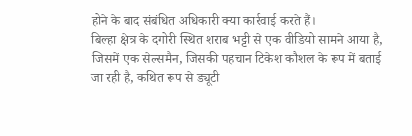होने के बाद संबंधित अधिकारी क्या कार्रवाई करते हैं।
बिल्हा क्षेत्र के दगोरी स्थित शराब भट्टी से एक वीडियो सामने आया है, जिसमें एक सेल्समैन, जिसकी पहचान टिकेश कौशल के रूप में बताई जा रही है, कथित रूप से ड्यूटी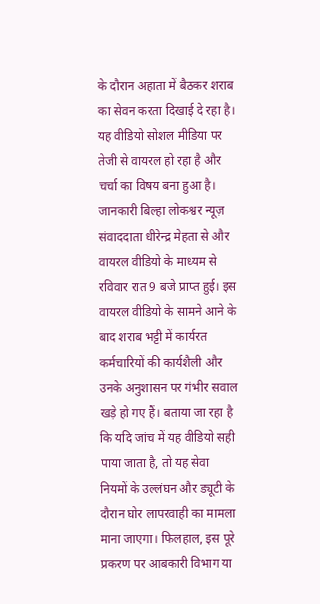के दौरान अहाता में बैठकर शराब का सेवन करता दिखाई दे रहा है। यह वीडियो सोशल मीडिया पर तेजी से वायरल हो रहा है और चर्चा का विषय बना हुआ है। जानकारी बिल्हा लोकश्वर न्यूज़ संवाददाता धीरेन्द्र मेहता से और वायरल वीडियो के माध्यम से रविवार रात 9 बजे प्राप्त हुई। इस वायरल वीडियो के सामने आने के बाद शराब भट्टी में कार्यरत कर्मचारियों की कार्यशैली और उनके अनुशासन पर गंभीर सवाल खड़े हो गए हैं। बताया जा रहा है कि यदि जांच में यह वीडियो सही पाया जाता है, तो यह सेवा नियमों के उल्लंघन और ड्यूटी के दौरान घोर लापरवाही का मामला माना जाएगा। फिलहाल, इस पूरे प्रकरण पर आबकारी विभाग या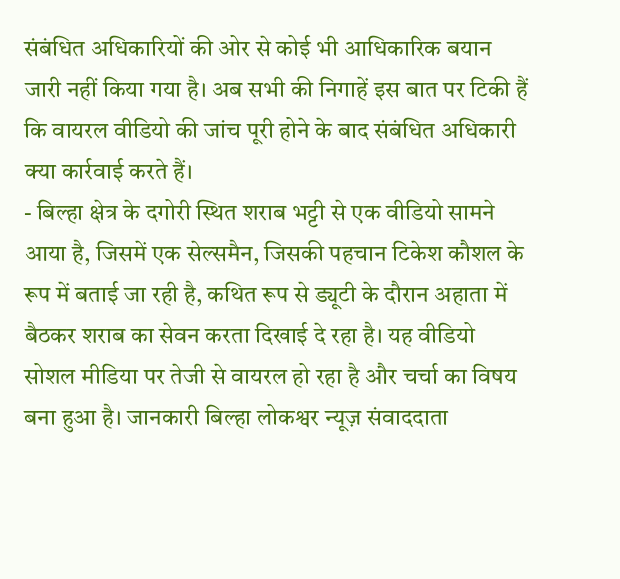संबंधित अधिकारियों की ओर से कोई भी आधिकारिक बयान जारी नहीं किया गया है। अब सभी की निगाहें इस बात पर टिकी हैं कि वायरल वीडियो की जांच पूरी होने के बाद संबंधित अधिकारी क्या कार्रवाई करते हैं।
- बिल्हा क्षेत्र के दगोरी स्थित शराब भट्टी से एक वीडियो सामने आया है, जिसमें एक सेल्समैन, जिसकी पहचान टिकेश कौशल के रूप में बताई जा रही है, कथित रूप से ड्यूटी के दौरान अहाता में बैठकर शराब का सेवन करता दिखाई दे रहा है। यह वीडियो सोशल मीडिया पर तेजी से वायरल हो रहा है और चर्चा का विषय बना हुआ है। जानकारी बिल्हा लोकश्वर न्यूज़ संवाददाता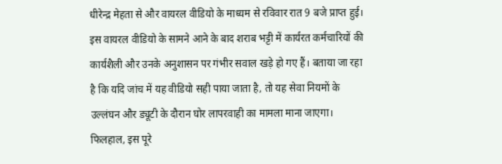धीरेन्द्र मेहता से और वायरल वीडियो के माध्यम से रविवार रात 9 बजे प्राप्त हुई। इस वायरल वीडियो के सामने आने के बाद शराब भट्टी में कार्यरत कर्मचारियों की कार्यशैली और उनके अनुशासन पर गंभीर सवाल खड़े हो गए हैं। बताया जा रहा है कि यदि जांच में यह वीडियो सही पाया जाता है, तो यह सेवा नियमों के उल्लंघन और ड्यूटी के दौरान घोर लापरवाही का मामला माना जाएगा। फिलहाल, इस पूरे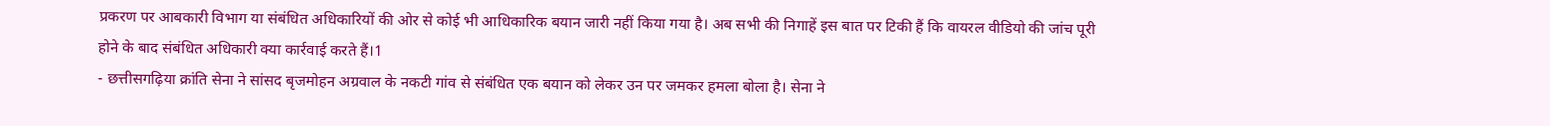प्रकरण पर आबकारी विभाग या संबंधित अधिकारियों की ओर से कोई भी आधिकारिक बयान जारी नहीं किया गया है। अब सभी की निगाहें इस बात पर टिकी हैं कि वायरल वीडियो की जांच पूरी होने के बाद संबंधित अधिकारी क्या कार्रवाई करते हैं।1
- छत्तीसगढ़िया क्रांति सेना ने सांसद बृजमोहन अग्रवाल के नकटी गांव से संबंधित एक बयान को लेकर उन पर जमकर हमला बोला है। सेना ने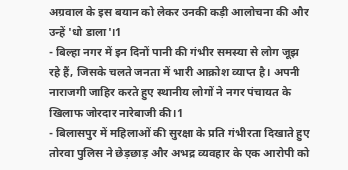अग्रवाल के इस बयान को लेकर उनकी कड़ी आलोचना की और उन्हें 'धो डाला'।1
- बिल्हा नगर में इन दिनों पानी की गंभीर समस्या से लोग जूझ रहे हैं, जिसके चलते जनता में भारी आक्रोश व्याप्त है। अपनी नाराजगी जाहिर करते हुए स्थानीय लोगों ने नगर पंचायत के खिलाफ जोरदार नारेबाजी की।1
- बिलासपुर में महिलाओं की सुरक्षा के प्रति गंभीरता दिखाते हुए तोरवा पुलिस ने छेड़छाड़ और अभद्र व्यवहार के एक आरोपी को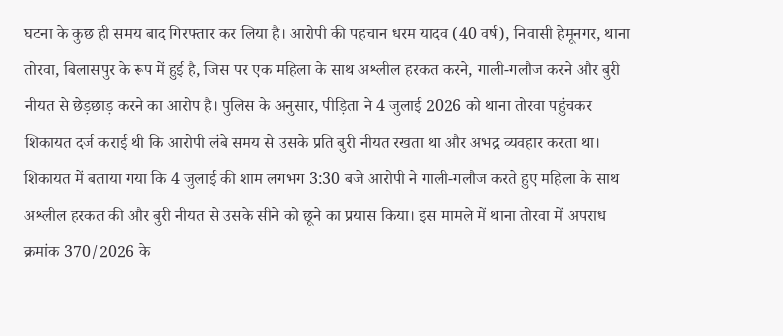घटना के कुछ ही समय बाद गिरफ्तार कर लिया है। आरोपी की पहचान धरम यादव (40 वर्ष), निवासी हेमूनगर, थाना तोरवा, बिलासपुर के रूप में हुई है, जिस पर एक महिला के साथ अश्लील हरकत करने, गाली-गलौज करने और बुरी नीयत से छेड़छाड़ करने का आरोप है। पुलिस के अनुसार, पीड़िता ने 4 जुलाई 2026 को थाना तोरवा पहुंचकर शिकायत दर्ज कराई थी कि आरोपी लंबे समय से उसके प्रति बुरी नीयत रखता था और अभद्र व्यवहार करता था। शिकायत में बताया गया कि 4 जुलाई की शाम लगभग 3:30 बजे आरोपी ने गाली-गलौज करते हुए महिला के साथ अश्लील हरकत की और बुरी नीयत से उसके सीने को छूने का प्रयास किया। इस मामले में थाना तोरवा में अपराध क्रमांक 370/2026 के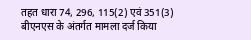तहत धारा 74, 296, 115(2) एवं 351(3) बीएनएस के अंतर्गत मामला दर्ज किया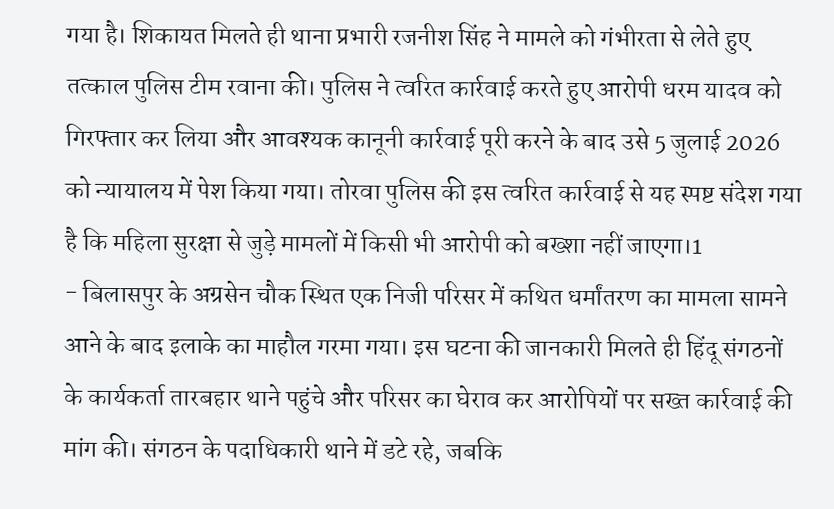गया है। शिकायत मिलते ही थाना प्रभारी रजनीश सिंह ने मामले को गंभीरता से लेते हुए तत्काल पुलिस टीम रवाना की। पुलिस ने त्वरित कार्रवाई करते हुए आरोपी धरम यादव को गिरफ्तार कर लिया और आवश्यक कानूनी कार्रवाई पूरी करने के बाद उसे 5 जुलाई 2026 को न्यायालय में पेश किया गया। तोरवा पुलिस की इस त्वरित कार्रवाई से यह स्पष्ट संदेश गया है कि महिला सुरक्षा से जुड़े मामलों में किसी भी आरोपी को बख्शा नहीं जाएगा।1
- बिलासपुर के अग्रसेन चौक स्थित एक निजी परिसर में कथित धर्मांतरण का मामला सामने आने के बाद इलाके का माहौल गरमा गया। इस घटना की जानकारी मिलते ही हिंदू संगठनों के कार्यकर्ता तारबहार थाने पहुंचे और परिसर का घेराव कर आरोपियों पर सख्त कार्रवाई की मांग की। संगठन के पदाधिकारी थाने में डटे रहे, जबकि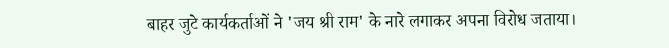बाहर जुटे कार्यकर्ताओं ने 'जय श्री राम' के नारे लगाकर अपना विरोध जताया।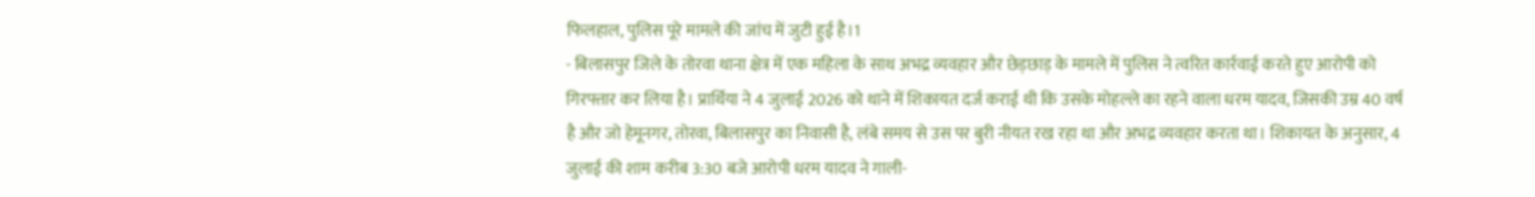फिलहाल, पुलिस पूरे मामले की जांच में जुटी हुई है।1
- बिलासपुर जिले के तोरवा थाना क्षेत्र में एक महिला के साथ अभद्र व्यवहार और छेड़छाड़ के मामले में पुलिस ने त्वरित कार्रवाई करते हुए आरोपी को गिरफ्तार कर लिया है। प्रार्थिया ने 4 जुलाई 2026 को थाने में शिकायत दर्ज कराई थी कि उसके मोहल्ले का रहने वाला धरम यादव, जिसकी उम्र 40 वर्ष है और जो हेमूनगर, तोरवा, बिलासपुर का निवासी है, लंबे समय से उस पर बुरी नीयत रख रहा था और अभद्र व्यवहार करता था। शिकायत के अनुसार, 4 जुलाई की शाम करीब 3:30 बजे आरोपी धरम यादव ने गाली-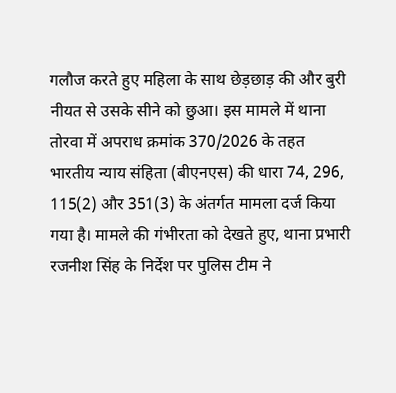गलौज करते हुए महिला के साथ छेड़छाड़ की और बुरी नीयत से उसके सीने को छुआ। इस मामले में थाना तोरवा में अपराध क्रमांक 370/2026 के तहत भारतीय न्याय संहिता (बीएनएस) की धारा 74, 296, 115(2) और 351(3) के अंतर्गत मामला दर्ज किया गया है। मामले की गंभीरता को देखते हुए, थाना प्रभारी रजनीश सिंह के निर्देश पर पुलिस टीम ने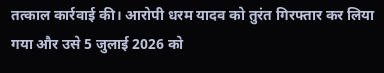तत्काल कार्रवाई की। आरोपी धरम यादव को तुरंत गिरफ्तार कर लिया गया और उसे 5 जुलाई 2026 को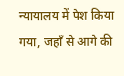न्यायालय में पेश किया गया, जहाँ से आगे की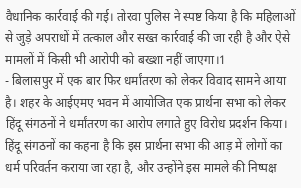वैधानिक कार्रवाई की गई। तोरवा पुलिस ने स्पष्ट किया है कि महिलाओं से जुड़े अपराधों में तत्काल और सख्त कार्रवाई की जा रही है और ऐसे मामलों में किसी भी आरोपी को बख्शा नहीं जाएगा।1
- बिलासपुर में एक बार फिर धर्मांतरण को लेकर विवाद सामने आया है। शहर के आईएमए भवन में आयोजित एक प्रार्थना सभा को लेकर हिंदू संगठनों ने धर्मांतरण का आरोप लगाते हुए विरोध प्रदर्शन किया। हिंदू संगठनों का कहना है कि इस प्रार्थना सभा की आड़ में लोगों का धर्म परिवर्तन कराया जा रहा है, और उन्होंने इस मामले की निष्पक्ष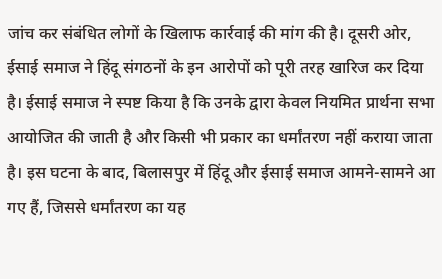जांच कर संबंधित लोगों के खिलाफ कार्रवाई की मांग की है। दूसरी ओर, ईसाई समाज ने हिंदू संगठनों के इन आरोपों को पूरी तरह खारिज कर दिया है। ईसाई समाज ने स्पष्ट किया है कि उनके द्वारा केवल नियमित प्रार्थना सभा आयोजित की जाती है और किसी भी प्रकार का धर्मांतरण नहीं कराया जाता है। इस घटना के बाद, बिलासपुर में हिंदू और ईसाई समाज आमने-सामने आ गए हैं, जिससे धर्मांतरण का यह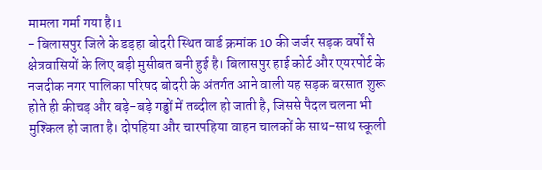मामला गर्मा गया है।1
- बिलासपुर जिले के डड़हा बोदरी स्थित वार्ड क्रमांक 10 की जर्जर सड़क वर्षों से क्षेत्रवासियों के लिए बड़ी मुसीबत बनी हुई है। बिलासपुर हाई कोर्ट और एयरपोर्ट के नजदीक नगर पालिका परिषद बोदरी के अंतर्गत आने वाली यह सड़क बरसात शुरू होते ही कीचड़ और बड़े-बड़े गड्ढों में तब्दील हो जाती है, जिससे पैदल चलना भी मुश्किल हो जाता है। दोपहिया और चारपहिया वाहन चालकों के साथ-साथ स्कूली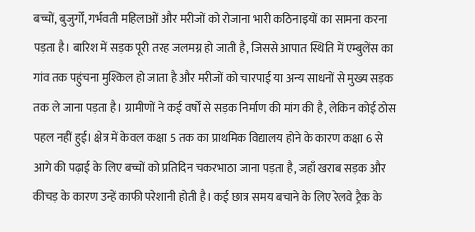बच्चों, बुजुर्गों, गर्भवती महिलाओं और मरीजों को रोजाना भारी कठिनाइयों का सामना करना पड़ता है। बारिश में सड़क पूरी तरह जलमग्न हो जाती है, जिससे आपात स्थिति में एम्बुलेंस का गांव तक पहुंचना मुश्किल हो जाता है और मरीजों को चारपाई या अन्य साधनों से मुख्य सड़क तक ले जाना पड़ता है। ग्रामीणों ने कई वर्षों से सड़क निर्माण की मांग की है, लेकिन कोई ठोस पहल नहीं हुई। क्षेत्र में केवल कक्षा 5 तक का प्राथमिक विद्यालय होने के कारण कक्षा 6 से आगे की पढ़ाई के लिए बच्चों को प्रतिदिन चकरभाठा जाना पड़ता है, जहाँ खराब सड़क और कीचड़ के कारण उन्हें काफी परेशानी होती है। कई छात्र समय बचाने के लिए रेलवे ट्रैक के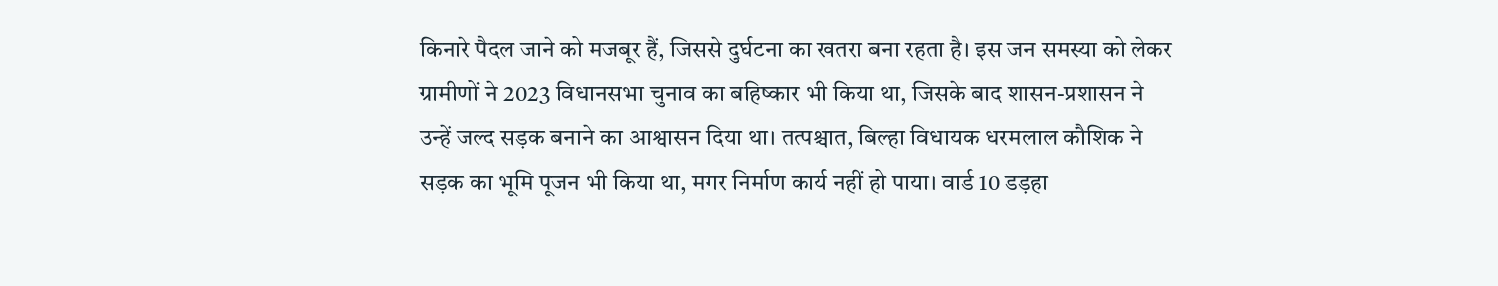किनारे पैदल जाने को मजबूर हैं, जिससे दुर्घटना का खतरा बना रहता है। इस जन समस्या को लेकर ग्रामीणों ने 2023 विधानसभा चुनाव का बहिष्कार भी किया था, जिसके बाद शासन-प्रशासन ने उन्हें जल्द सड़क बनाने का आश्वासन दिया था। तत्पश्चात, बिल्हा विधायक धरमलाल कौशिक ने सड़क का भूमि पूजन भी किया था, मगर निर्माण कार्य नहीं हो पाया। वार्ड 10 डड़हा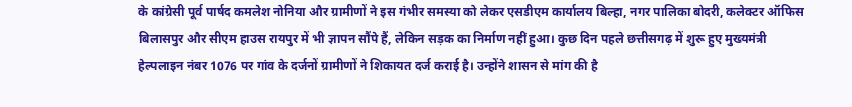के कांग्रेसी पूर्व पार्षद कमलेश नोनिया और ग्रामीणों ने इस गंभीर समस्या को लेकर एसडीएम कार्यालय बिल्हा, नगर पालिका बोदरी, कलेक्टर ऑफिस बिलासपुर और सीएम हाउस रायपुर में भी ज्ञापन सौंपे हैं, लेकिन सड़क का निर्माण नहीं हुआ। कुछ दिन पहले छत्तीसगढ़ में शुरू हुए मुख्यमंत्री हेल्पलाइन नंबर 1076 पर गांव के दर्जनों ग्रामीणों ने शिकायत दर्ज कराई है। उन्होंने शासन से मांग की है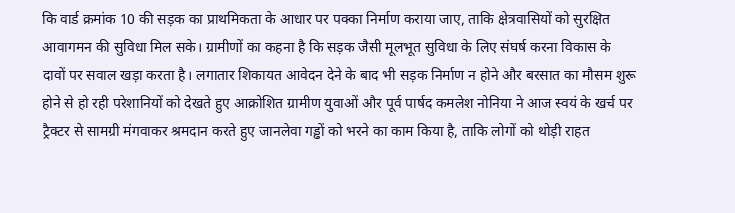कि वार्ड क्रमांक 10 की सड़क का प्राथमिकता के आधार पर पक्का निर्माण कराया जाए, ताकि क्षेत्रवासियों को सुरक्षित आवागमन की सुविधा मिल सके। ग्रामीणों का कहना है कि सड़क जैसी मूलभूत सुविधा के लिए संघर्ष करना विकास के दावों पर सवाल खड़ा करता है। लगातार शिकायत आवेदन देने के बाद भी सड़क निर्माण न होने और बरसात का मौसम शुरू होने से हो रही परेशानियों को देखते हुए आक्रोशित ग्रामीण युवाओं और पूर्व पार्षद कमलेश नोनिया ने आज स्वयं के खर्च पर ट्रैक्टर से सामग्री मंगवाकर श्रमदान करते हुए जानलेवा गड्ढों को भरने का काम किया है, ताकि लोगों को थोड़ी राहत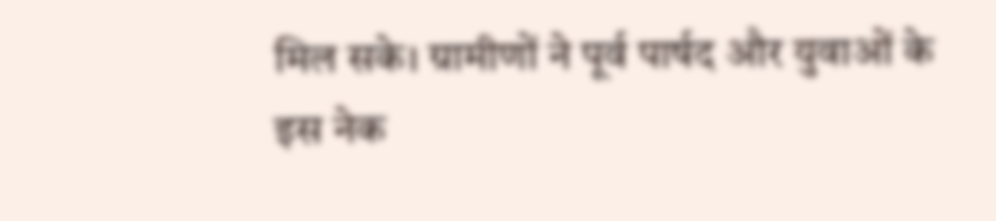मिल सके। ग्रामीणों ने पूर्व पार्षद और युवाओं के इस नेक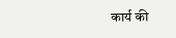कार्य की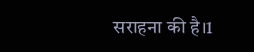सराहना की है।1